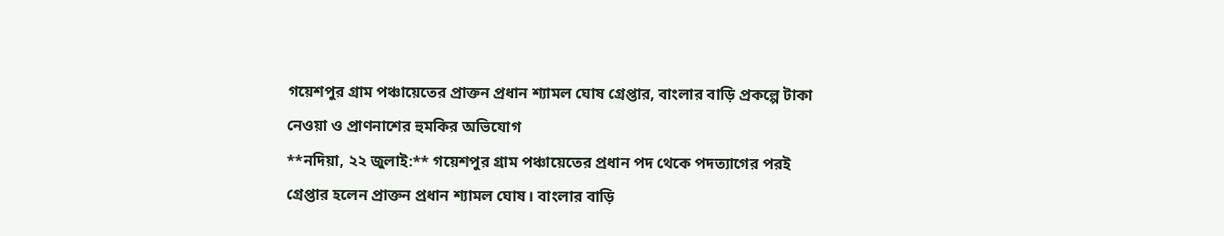গয়েশপুর গ্রাম পঞ্চায়েতের প্রাক্তন প্রধান শ্যামল ঘোষ গ্রেপ্তার, বাংলার বাড়ি প্রকল্পে টাকা নেওয়া ও প্রাণনাশের হুমকির অভিযোগ
**নদিয়া, ২২ জুলাই:** গয়েশপুর গ্রাম পঞ্চায়েতের প্রধান পদ থেকে পদত্যাগের পরই গ্রেপ্তার হলেন প্রাক্তন প্রধান শ্যামল ঘোষ। বাংলার বাড়ি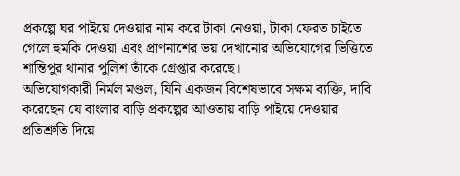প্রকল্পে ঘর পাইয়ে দেওয়ার নাম করে টাকা নেওয়া, টাকা ফেরত চাইতে গেলে হুমকি দেওয়া এবং প্রাণনাশের ভয় দেখানোর অভিযোগের ভিত্তিতে শান্তিপুর থানার পুলিশ তাঁকে গ্রেপ্তার করেছে।
অভিযোগকারী নির্মল মণ্ডল, যিনি একজন বিশেষভাবে সক্ষম ব্যক্তি, দাবি করেছেন যে বাংলার বাড়ি প্রকল্পের আওতায় বাড়ি পাইয়ে দেওয়ার প্রতিশ্রুতি দিয়ে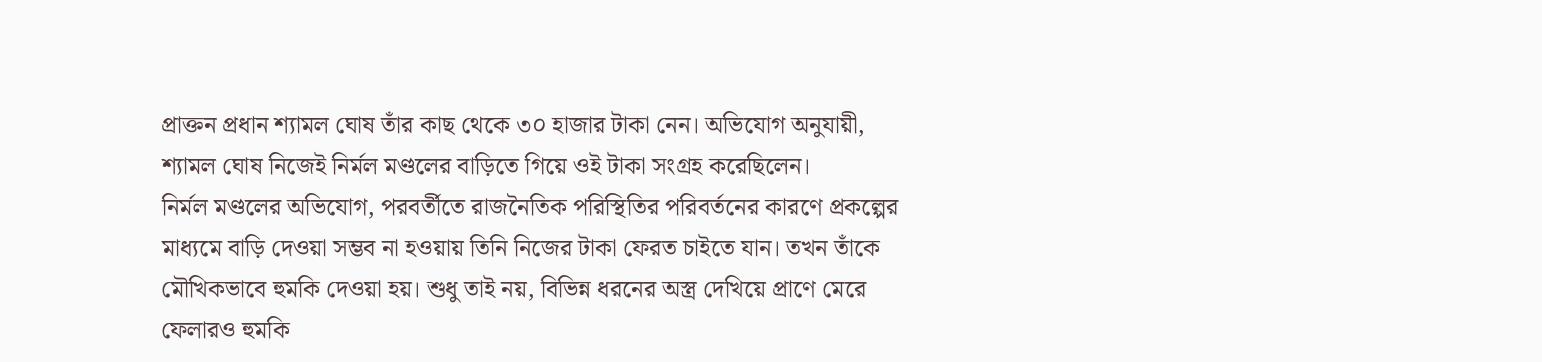প্রাক্তন প্রধান শ্যামল ঘোষ তাঁর কাছ থেকে ৩০ হাজার টাকা নেন। অভিযোগ অনুযায়ী, শ্যামল ঘোষ নিজেই নির্মল মণ্ডলের বাড়িতে গিয়ে ওই টাকা সংগ্রহ করেছিলেন।
নির্মল মণ্ডলের অভিযোগ, পরবর্তীতে রাজনৈতিক পরিস্থিতির পরিবর্তনের কারণে প্রকল্পের মাধ্যমে বাড়ি দেওয়া সম্ভব না হওয়ায় তিনি নিজের টাকা ফেরত চাইতে যান। তখন তাঁকে মৌখিকভাবে হুমকি দেওয়া হয়। শুধু তাই নয়, বিভিন্ন ধরনের অস্ত্র দেখিয়ে প্রাণে মেরে ফেলারও হুমকি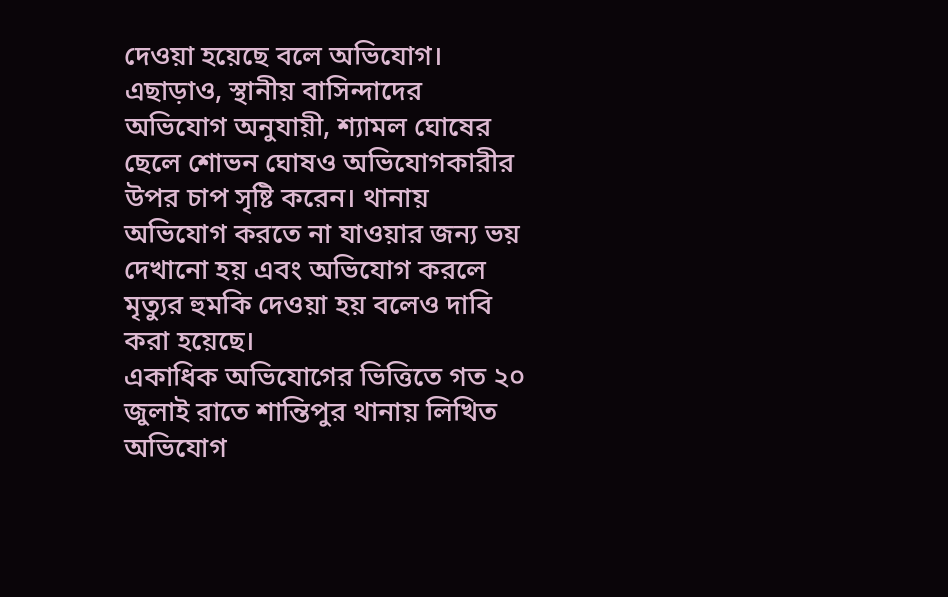দেওয়া হয়েছে বলে অভিযোগ।
এছাড়াও, স্থানীয় বাসিন্দাদের অভিযোগ অনুযায়ী, শ্যামল ঘোষের ছেলে শোভন ঘোষও অভিযোগকারীর উপর চাপ সৃষ্টি করেন। থানায় অভিযোগ করতে না যাওয়ার জন্য ভয় দেখানো হয় এবং অভিযোগ করলে মৃত্যুর হুমকি দেওয়া হয় বলেও দাবি করা হয়েছে।
একাধিক অভিযোগের ভিত্তিতে গত ২০ জুলাই রাতে শান্তিপুর থানায় লিখিত অভিযোগ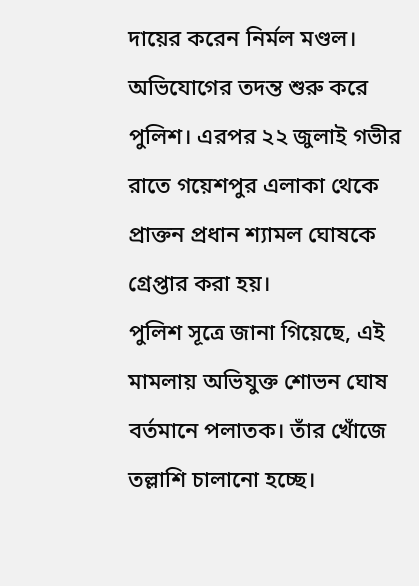দায়ের করেন নির্মল মণ্ডল। অভিযোগের তদন্ত শুরু করে পুলিশ। এরপর ২২ জুলাই গভীর রাতে গয়েশপুর এলাকা থেকে প্রাক্তন প্রধান শ্যামল ঘোষকে গ্রেপ্তার করা হয়।
পুলিশ সূত্রে জানা গিয়েছে, এই মামলায় অভিযুক্ত শোভন ঘোষ বর্তমানে পলাতক। তাঁর খোঁজে তল্লাশি চালানো হচ্ছে।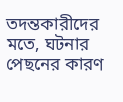তদন্তকারীদের মতে, ঘটনার পেছনের কারণ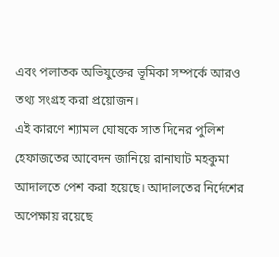এবং পলাতক অভিযুক্তের ভূমিকা সম্পর্কে আরও তথ্য সংগ্রহ করা প্রয়োজন।
এই কারণে শ্যামল ঘোষকে সাত দিনের পুলিশ হেফাজতের আবেদন জানিয়ে রানাঘাট মহকুমা আদালতে পেশ করা হয়েছে। আদালতের নির্দেশের অপেক্ষায় রয়েছে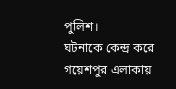পুলিশ।
ঘটনাকে কেন্দ্র করে গয়েশপুর এলাকায়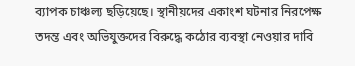ব্যাপক চাঞ্চল্য ছড়িয়েছে। স্থানীয়দের একাংশ ঘটনার নিরপেক্ষ তদন্ত এবং অভিযুক্তদের বিরুদ্ধে কঠোর ব্যবস্থা নেওয়ার দাবি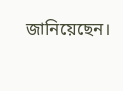জানিয়েছেন।